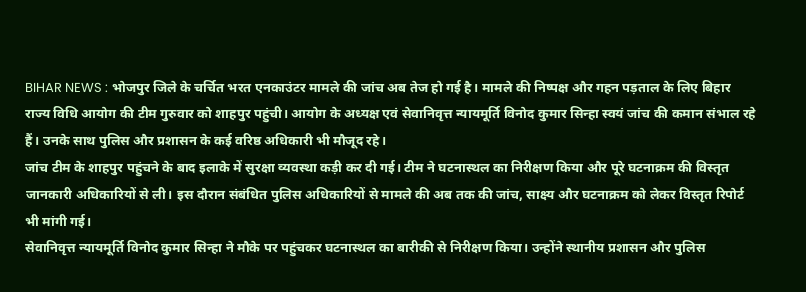BIHAR NEWS : भोजपुर जिले के चर्चित भरत एनकाउंटर मामले की जांच अब तेज हो गई है। मामले की निष्पक्ष और गहन पड़ताल के लिए बिहार राज्य विधि आयोग की टीम गुरुवार को शाहपुर पहुंची। आयोग के अध्यक्ष एवं सेवानिवृत्त न्यायमूर्ति विनोद कुमार सिन्हा स्वयं जांच की कमान संभाल रहे हैं। उनके साथ पुलिस और प्रशासन के कई वरिष्ठ अधिकारी भी मौजूद रहे।
जांच टीम के शाहपुर पहुंचने के बाद इलाके में सुरक्षा व्यवस्था कड़ी कर दी गई। टीम ने घटनास्थल का निरीक्षण किया और पूरे घटनाक्रम की विस्तृत जानकारी अधिकारियों से ली। इस दौरान संबंधित पुलिस अधिकारियों से मामले की अब तक की जांच, साक्ष्य और घटनाक्रम को लेकर विस्तृत रिपोर्ट भी मांगी गई।
सेवानिवृत्त न्यायमूर्ति विनोद कुमार सिन्हा ने मौके पर पहुंचकर घटनास्थल का बारीकी से निरीक्षण किया। उन्होंने स्थानीय प्रशासन और पुलिस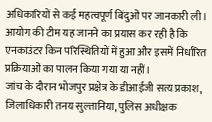अधिकारियों से कई महत्वपूर्ण बिंदुओं पर जानकारी ली। आयोग की टीम यह जानने का प्रयास कर रही है कि एनकाउंटर किन परिस्थितियों में हुआ और इसमें निर्धारित प्रक्रियाओं का पालन किया गया या नहीं।
जांच के दौरान भोजपुर प्रक्षेत्र के डीआईजी सत्य प्रकाश, जिलाधिकारी तनय सुल्तानिया, पुलिस अधीक्षक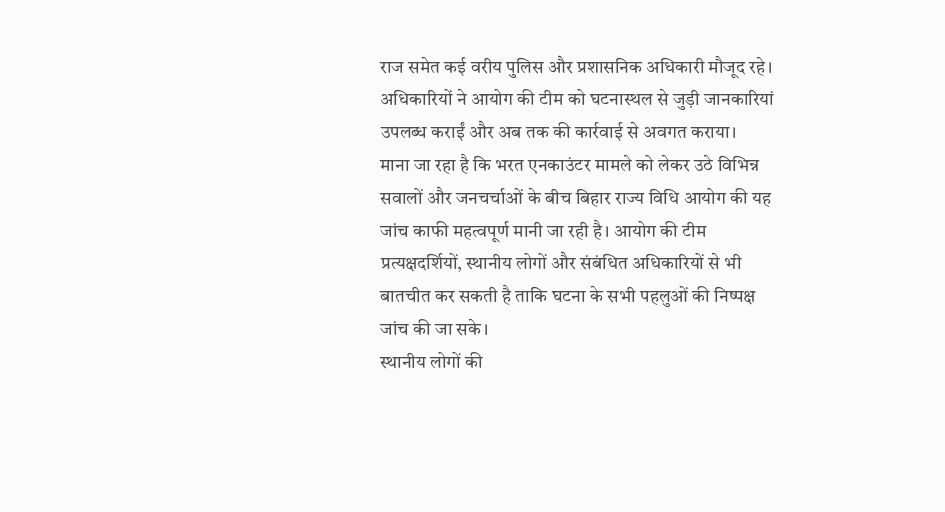राज समेत कई वरीय पुलिस और प्रशासनिक अधिकारी मौजूद रहे। अधिकारियों ने आयोग की टीम को घटनास्थल से जुड़ी जानकारियां उपलब्ध कराईं और अब तक की कार्रवाई से अवगत कराया।
माना जा रहा है कि भरत एनकाउंटर मामले को लेकर उठे विभिन्न सवालों और जनचर्चाओं के बीच बिहार राज्य विधि आयोग की यह जांच काफी महत्वपूर्ण मानी जा रही है। आयोग की टीम प्रत्यक्षदर्शियों, स्थानीय लोगों और संबंधित अधिकारियों से भी बातचीत कर सकती है ताकि घटना के सभी पहलुओं की निष्पक्ष जांच की जा सके।
स्थानीय लोगों की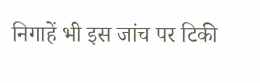निगाहें भी इस जांच पर टिकी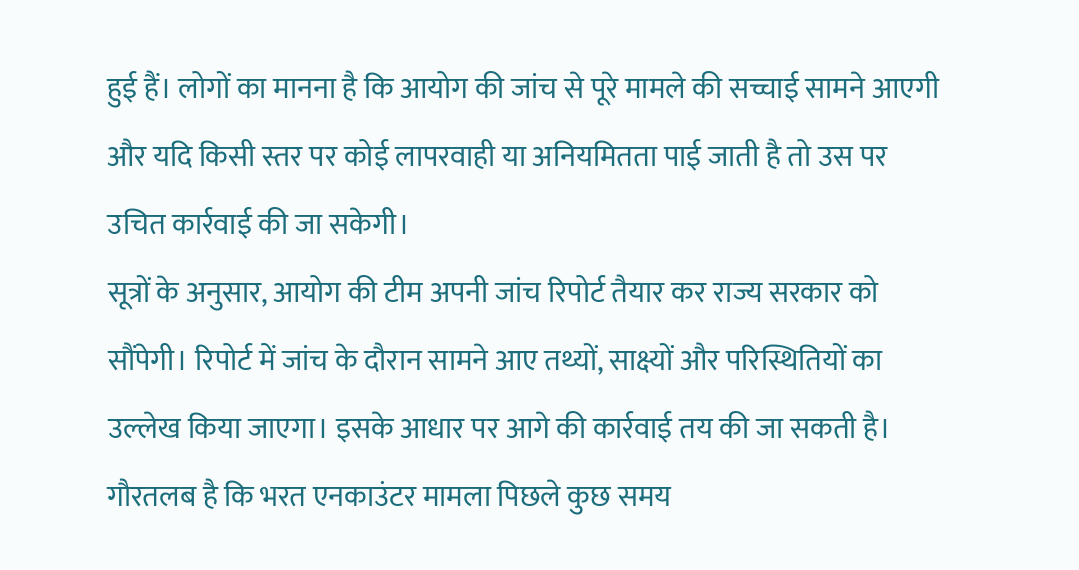हुई हैं। लोगों का मानना है कि आयोग की जांच से पूरे मामले की सच्चाई सामने आएगी और यदि किसी स्तर पर कोई लापरवाही या अनियमितता पाई जाती है तो उस पर उचित कार्रवाई की जा सकेगी।
सूत्रों के अनुसार, आयोग की टीम अपनी जांच रिपोर्ट तैयार कर राज्य सरकार को सौंपेगी। रिपोर्ट में जांच के दौरान सामने आए तथ्यों, साक्ष्यों और परिस्थितियों का उल्लेख किया जाएगा। इसके आधार पर आगे की कार्रवाई तय की जा सकती है।
गौरतलब है कि भरत एनकाउंटर मामला पिछले कुछ समय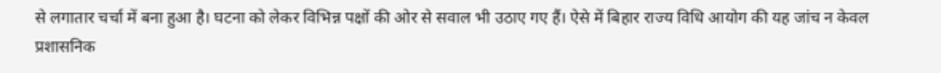से लगातार चर्चा में बना हुआ है। घटना को लेकर विभिन्न पक्षों की ओर से सवाल भी उठाए गए हैं। ऐसे में बिहार राज्य विधि आयोग की यह जांच न केवल प्रशासनिक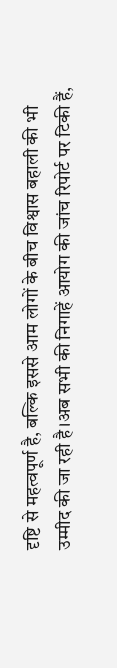दृष्टि से महत्वपूर्ण है, बल्कि इससे आम लोगों के बीच विश्वास बहाली की भी उम्मीद की जा रही है।अब सभी की निगाहें आयोग की जांच रिपोर्ट पर टिकी हैं,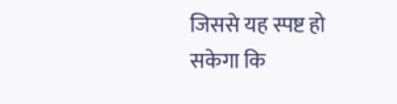जिससे यह स्पष्ट हो सकेगा कि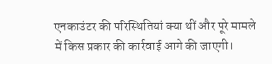एनकाउंटर की परिस्थितियां क्या थीं और पूरे मामले में किस प्रकार की कार्रवाई आगे की जाएगी।